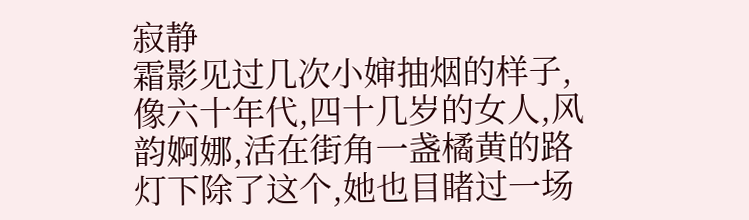寂静
霜影见过几次小婶抽烟的样子,像六十年代,四十几岁的女人,风韵婀娜,活在街角一盏橘黄的路灯下除了这个,她也目睹过一场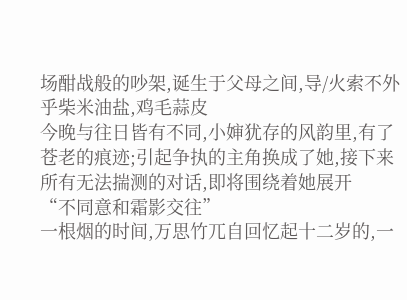场酣战般的吵架,诞生于父母之间,导/火索不外乎柴米油盐,鸡毛蒜皮
今晚与往日皆有不同,小婶犹存的风韵里,有了苍老的痕迹;引起争执的主角换成了她,接下来所有无法揣测的对话,即将围绕着她展开
“不同意和霜影交往”
一根烟的时间,万思竹兀自回忆起十二岁的,一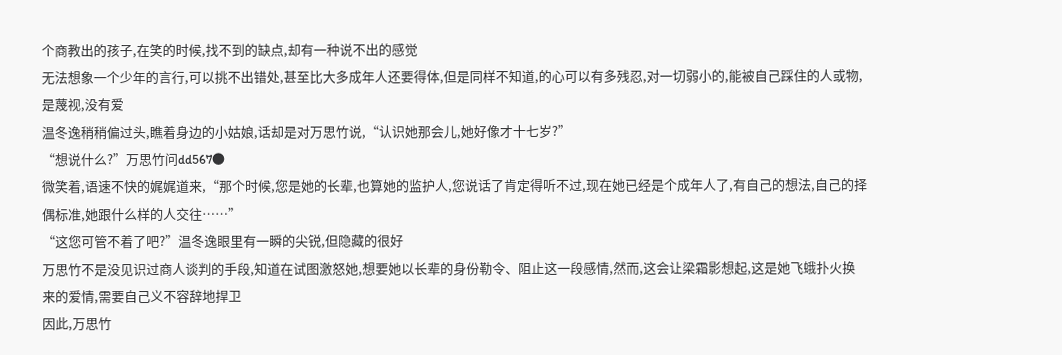个商教出的孩子,在笑的时候,找不到的缺点,却有一种说不出的感觉
无法想象一个少年的言行,可以挑不出错处,甚至比大多成年人还要得体,但是同样不知道,的心可以有多残忍,对一切弱小的,能被自己踩住的人或物,是蔑视,没有爱
温冬逸稍稍偏过头,瞧着身边的小姑娘,话却是对万思竹说,“认识她那会儿,她好像才十七岁?”
“想说什么?”万思竹问dd567●
微笑着,语速不快的娓娓道来,“那个时候,您是她的长辈,也算她的监护人,您说话了肯定得听不过,现在她已经是个成年人了,有自己的想法,自己的择偶标准,她跟什么样的人交往……”
“这您可管不着了吧?”温冬逸眼里有一瞬的尖锐,但隐藏的很好
万思竹不是没见识过商人谈判的手段,知道在试图激怒她,想要她以长辈的身份勒令、阻止这一段感情,然而,这会让梁霜影想起,这是她飞蛾扑火换来的爱情,需要自己义不容辞地捍卫
因此,万思竹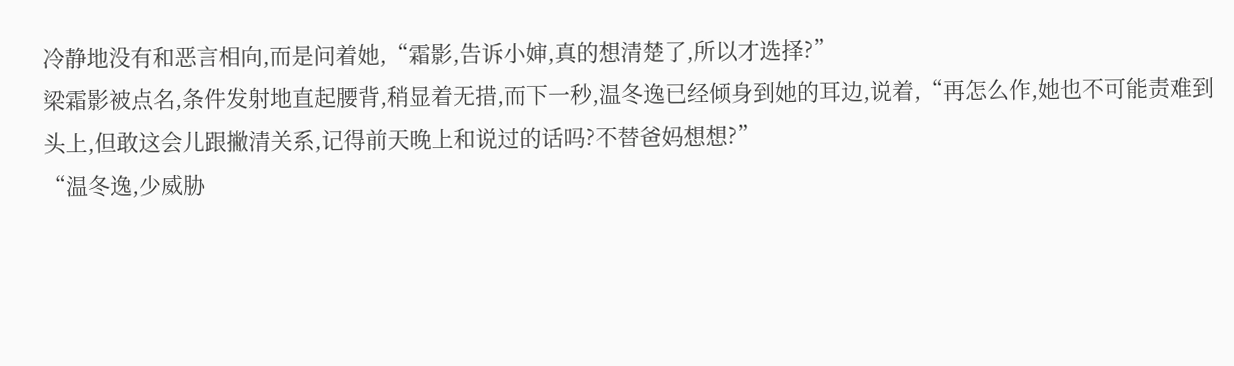冷静地没有和恶言相向,而是问着她,“霜影,告诉小婶,真的想清楚了,所以才选择?”
梁霜影被点名,条件发射地直起腰背,稍显着无措,而下一秒,温冬逸已经倾身到她的耳边,说着,“再怎么作,她也不可能责难到头上,但敢这会儿跟撇清关系,记得前天晚上和说过的话吗?不替爸妈想想?”
“温冬逸,少威胁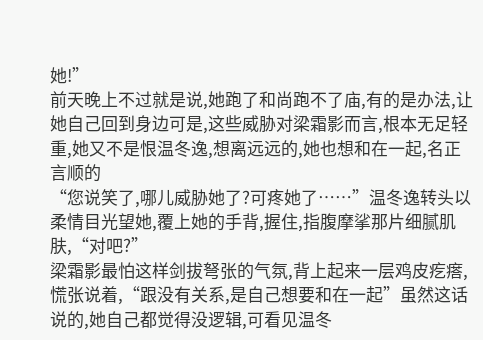她!”
前天晚上不过就是说,她跑了和尚跑不了庙,有的是办法,让她自己回到身边可是,这些威胁对梁霜影而言,根本无足轻重,她又不是恨温冬逸,想离远远的,她也想和在一起,名正言顺的
“您说笑了,哪儿威胁她了?可疼她了……”温冬逸转头以柔情目光望她,覆上她的手背,握住,指腹摩挲那片细腻肌肤,“对吧?”
梁霜影最怕这样剑拔弩张的气氛,背上起来一层鸡皮疙瘩,慌张说着,“跟没有关系,是自己想要和在一起”虽然这话说的,她自己都觉得没逻辑,可看见温冬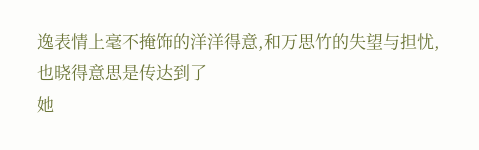逸表情上毫不掩饰的洋洋得意,和万思竹的失望与担忧,也晓得意思是传达到了
她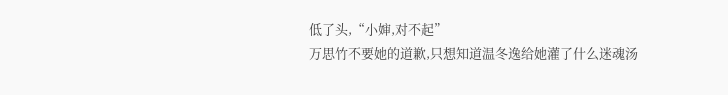低了头,“小婶,对不起”
万思竹不要她的道歉,只想知道温冬逸给她灌了什么迷魂汤